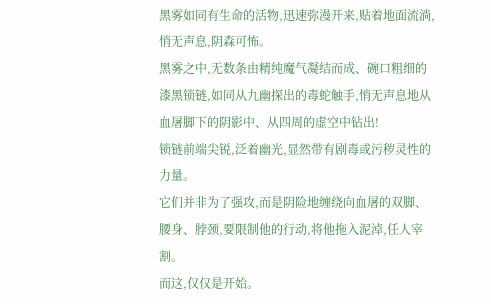黑雾如同有生命的活物,迅速弥漫开来,贴着地面流淌,悄无声息,阴森可怖。
黑雾之中,无数条由精纯魔气凝结而成、碗口粗细的漆黑锁链,如同从九幽探出的毒蛇触手,悄无声息地从血屠脚下的阴影中、从四周的虚空中钻出!
锁链前端尖锐,泛着幽光,显然带有剧毒或污秽灵性的力量。
它们并非为了强攻,而是阴险地缠绕向血屠的双脚、腰身、脖颈,要限制他的行动,将他拖入泥淖,任人宰割。
而这,仅仅是开始。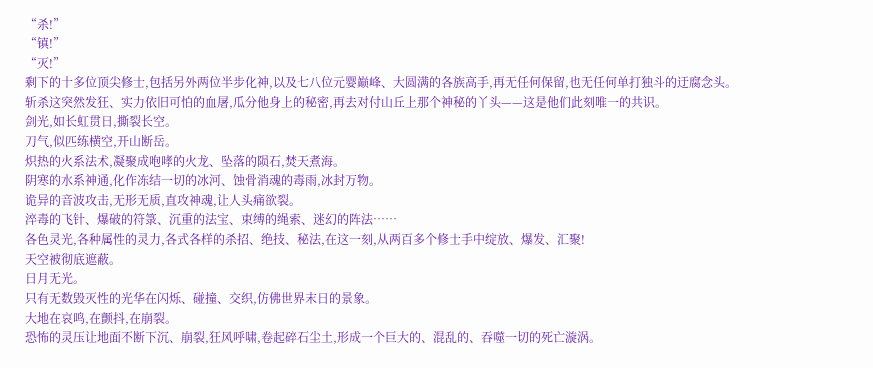“杀!”
“镇!”
“灭!”
剩下的十多位顶尖修士,包括另外两位半步化神,以及七八位元婴巅峰、大圆满的各族高手,再无任何保留,也无任何单打独斗的迂腐念头。
斩杀这突然发狂、实力依旧可怕的血屠,瓜分他身上的秘密,再去对付山丘上那个神秘的丫头——这是他们此刻唯一的共识。
剑光,如长虹贯日,撕裂长空。
刀气,似匹练横空,开山断岳。
炽热的火系法术,凝聚成咆哮的火龙、坠落的陨石,焚天煮海。
阴寒的水系神通,化作冻结一切的冰河、蚀骨消魂的毒雨,冰封万物。
诡异的音波攻击,无形无质,直攻神魂,让人头痛欲裂。
淬毒的飞针、爆破的符箓、沉重的法宝、束缚的绳索、迷幻的阵法……
各色灵光,各种属性的灵力,各式各样的杀招、绝技、秘法,在这一刻,从两百多个修士手中绽放、爆发、汇聚!
天空被彻底遮蔽。
日月无光。
只有无数毁灭性的光华在闪烁、碰撞、交织,仿佛世界末日的景象。
大地在哀鸣,在颤抖,在崩裂。
恐怖的灵压让地面不断下沉、崩裂,狂风呼啸,卷起碎石尘土,形成一个巨大的、混乱的、吞噬一切的死亡漩涡。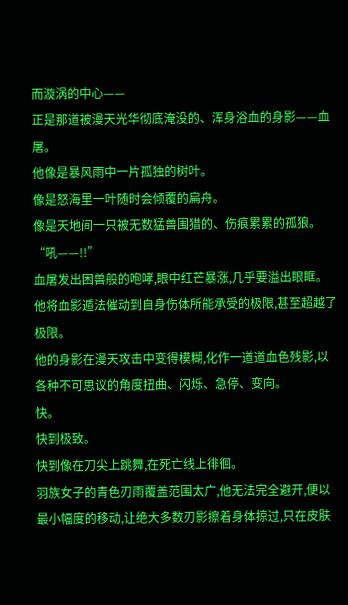而漩涡的中心——
正是那道被漫天光华彻底淹没的、浑身浴血的身影——血屠。
他像是暴风雨中一片孤独的树叶。
像是怒海里一叶随时会倾覆的扁舟。
像是天地间一只被无数猛兽围猎的、伤痕累累的孤狼。
“吼——!!”
血屠发出困兽般的咆哮,眼中红芒暴涨,几乎要溢出眼眶。
他将血影遁法催动到自身伤体所能承受的极限,甚至超越了极限。
他的身影在漫天攻击中变得模糊,化作一道道血色残影,以各种不可思议的角度扭曲、闪烁、急停、变向。
快。
快到极致。
快到像在刀尖上跳舞,在死亡线上徘徊。
羽族女子的青色刃雨覆盖范围太广,他无法完全避开,便以最小幅度的移动,让绝大多数刃影擦着身体掠过,只在皮肤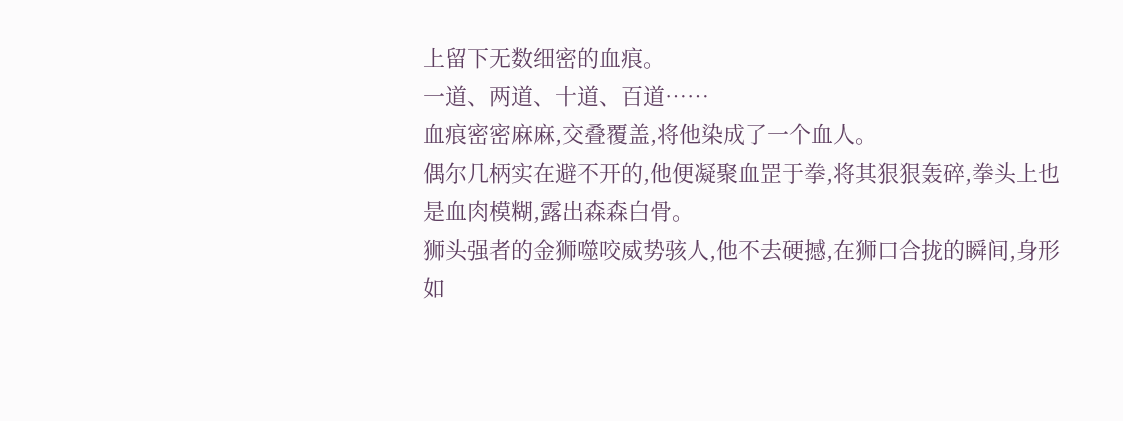上留下无数细密的血痕。
一道、两道、十道、百道……
血痕密密麻麻,交叠覆盖,将他染成了一个血人。
偶尔几柄实在避不开的,他便凝聚血罡于拳,将其狠狠轰碎,拳头上也是血肉模糊,露出森森白骨。
狮头强者的金狮噬咬威势骇人,他不去硬撼,在狮口合拢的瞬间,身形如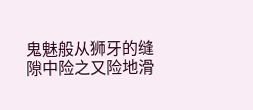鬼魅般从狮牙的缝隙中险之又险地滑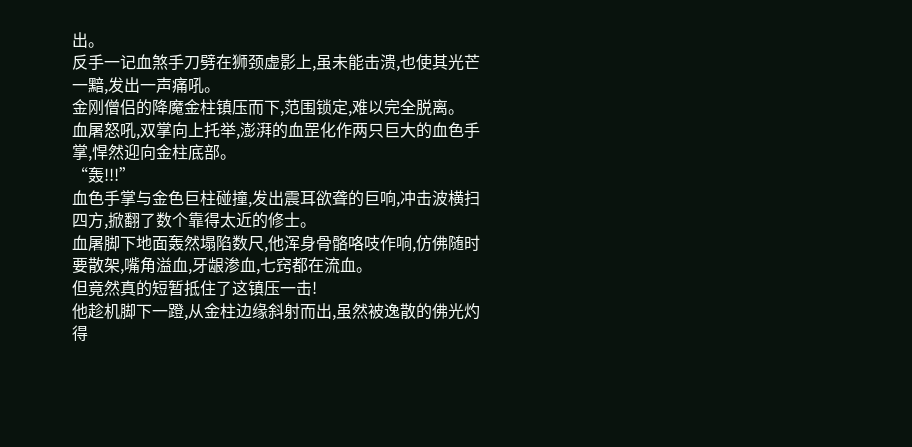出。
反手一记血煞手刀劈在狮颈虚影上,虽未能击溃,也使其光芒一黯,发出一声痛吼。
金刚僧侣的降魔金柱镇压而下,范围锁定,难以完全脱离。
血屠怒吼,双掌向上托举,澎湃的血罡化作两只巨大的血色手掌,悍然迎向金柱底部。
“轰!!!”
血色手掌与金色巨柱碰撞,发出震耳欲聋的巨响,冲击波横扫四方,掀翻了数个靠得太近的修士。
血屠脚下地面轰然塌陷数尺,他浑身骨骼咯吱作响,仿佛随时要散架,嘴角溢血,牙龈渗血,七窍都在流血。
但竟然真的短暂抵住了这镇压一击!
他趁机脚下一蹬,从金柱边缘斜射而出,虽然被逸散的佛光灼得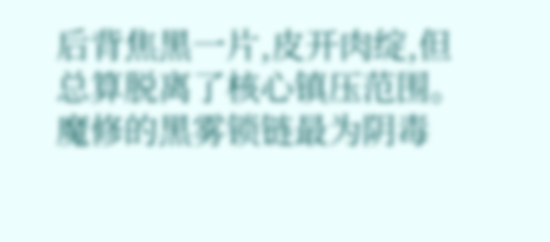后背焦黑一片,皮开肉绽,但总算脱离了核心镇压范围。
魔修的黑雾锁链最为阴毒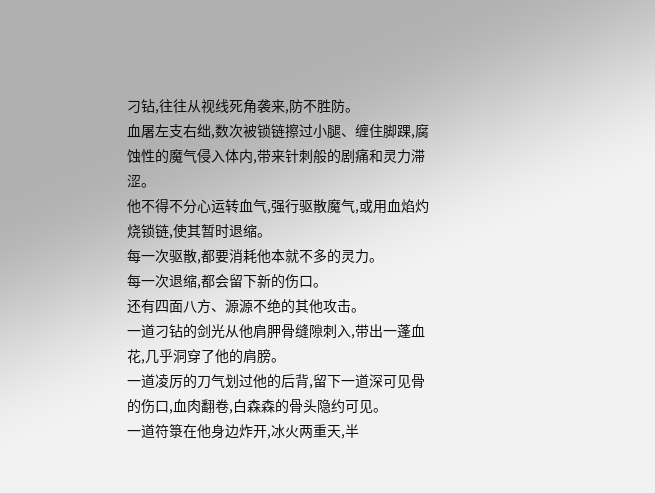刁钻,往往从视线死角袭来,防不胜防。
血屠左支右绌,数次被锁链擦过小腿、缠住脚踝,腐蚀性的魔气侵入体内,带来针刺般的剧痛和灵力滞涩。
他不得不分心运转血气,强行驱散魔气,或用血焰灼烧锁链,使其暂时退缩。
每一次驱散,都要消耗他本就不多的灵力。
每一次退缩,都会留下新的伤口。
还有四面八方、源源不绝的其他攻击。
一道刁钻的剑光从他肩胛骨缝隙刺入,带出一蓬血花,几乎洞穿了他的肩膀。
一道凌厉的刀气划过他的后背,留下一道深可见骨的伤口,血肉翻卷,白森森的骨头隐约可见。
一道符箓在他身边炸开,冰火两重天,半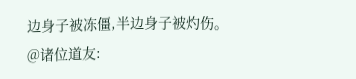边身子被冻僵,半边身子被灼伤。
@诸位道友: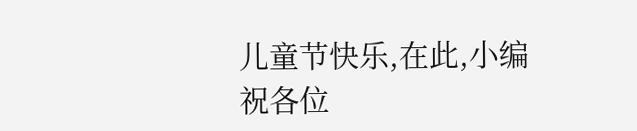儿童节快乐,在此,小编祝各位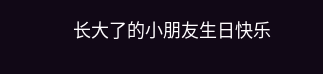长大了的小朋友生日快乐